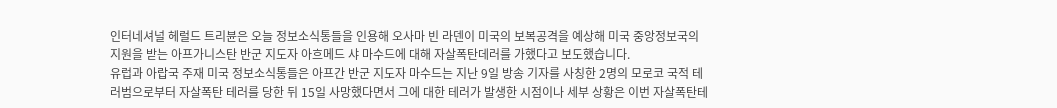인터네셔널 헤럴드 트리뷴은 오늘 정보소식통들을 인용해 오사마 빈 라덴이 미국의 보복공격을 예상해 미국 중앙정보국의 지원을 받는 아프가니스탄 반군 지도자 아흐메드 샤 마수드에 대해 자살폭탄데러를 가했다고 보도했습니다.
유럽과 아랍국 주재 미국 정보소식통들은 아프간 반군 지도자 마수드는 지난 9일 방송 기자를 사칭한 2명의 모로코 국적 테러범으로부터 자살폭탄 테러를 당한 뒤 15일 사망했다면서 그에 대한 테러가 발생한 시점이나 세부 상황은 이번 자살폭탄테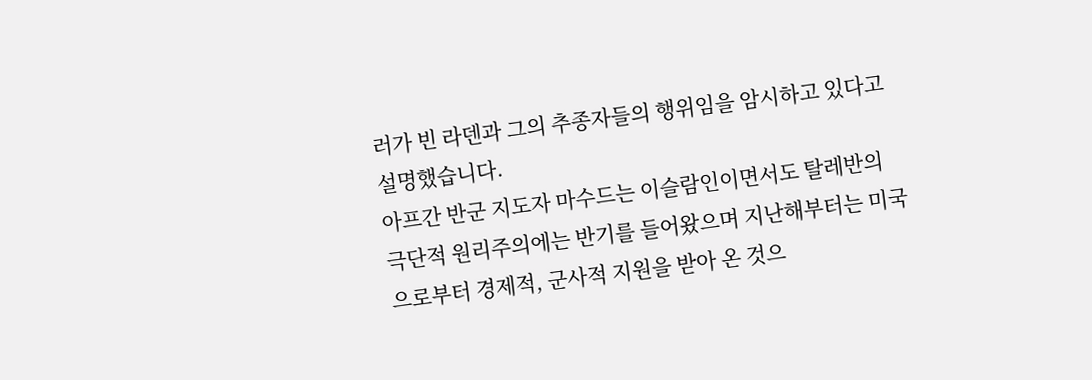러가 빈 라덴과 그의 추종자들의 행위임을 암시하고 있다고 설명했습니다.
아프간 반군 지도자 마수드는 이슬람인이면서도 탈레반의 극단적 원리주의에는 반기를 들어왔으며 지난해부터는 미국으로부터 경제적, 군사적 지원을 받아 온 것으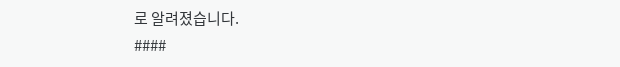로 알려졌습니다.
####